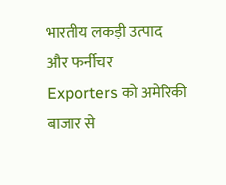भारतीय लकड़ी उत्पाद और फर्नीचर Exporters को अमेरिकी बाजार से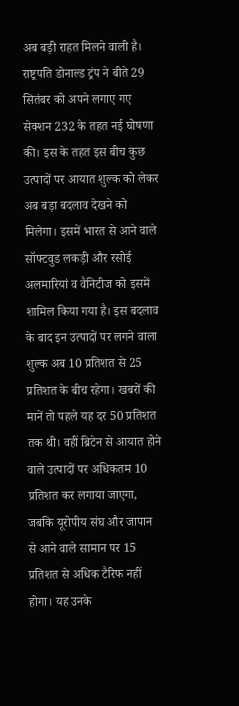अब बड़ी राहत मिलने वाली है। राष्ट्रपति डोनाल्ड ट्रंप ने बीते 29 सितंबर को अपने लगाए गए सेक्शन 232 के तहत नई घोषणा की। इस के तहत इस बीच कुछ उत्पादों पर आयात शुल्क को लेकर अब बड़ा बदलाव देखने को मिलेगा। इसमें भारत से आने वाले सॉफ्टवुड लकड़ी और रसोई अलमारियां व वैनिटीज को इसमें शामिल किया गया है। इस बदलाव के बाद इन उत्पादों पर लगने वाला शुल्क अब 10 प्रतिशत से 25 प्रतिशत के बीच रहेगा। खबरों की मानें तो पहले यह दर 50 प्रतिशत तक थी। वहीं ब्रिटेन से आयात होने वाले उत्पादों पर अधिकतम 10 प्रतिशत कर लगाया जाएगा, जबकि यूरोपीय संघ और जापान से आने वाले सामान पर 15 प्रतिशत से अधिक टैरिफ नहीं होगा। यह उनके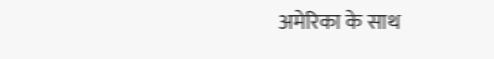अमेरिका के साथ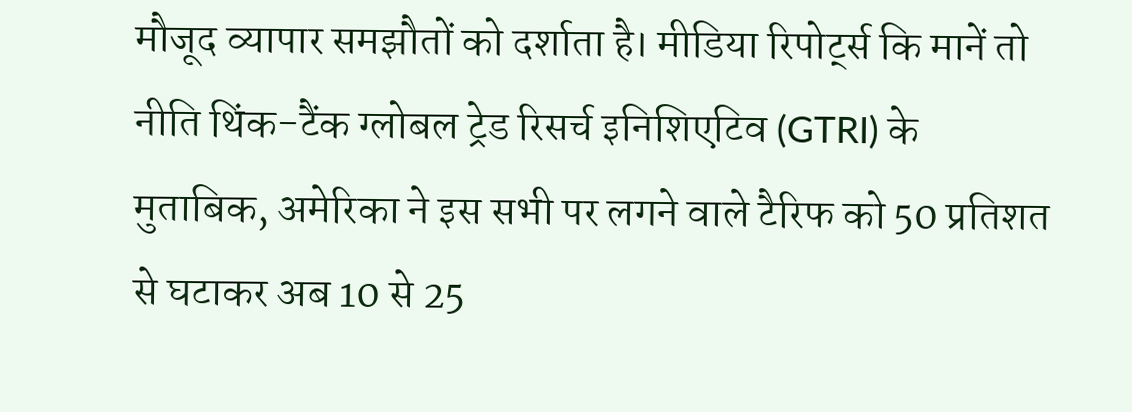मौजूद व्यापार समझौतों को दर्शाता है। मीडिया रिपोर्ट्स कि मानें तो नीति थिंक-टैंक ग्लोबल ट्रेड रिसर्च इनिशिएटिव (GTRI) के मुताबिक, अमेरिका ने इस सभी पर लगने वाले टैरिफ को 50 प्रतिशत से घटाकर अब 10 से 25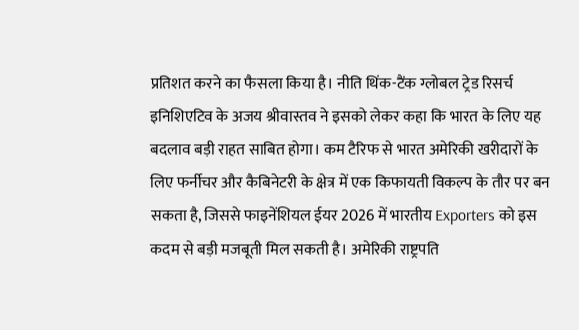प्रतिशत करने का फैसला किया है। नीति थिंक-टैंक ग्लोबल ट्रेड रिसर्च इनिशिएटिव के अजय श्रीवास्तव ने इसको लेकर कहा कि भारत के लिए यह बदलाव बड़ी राहत साबित होगा। कम टैरिफ से भारत अमेरिकी खरीदारों के लिए फर्नीचर और कैबिनेटरी के क्षेत्र में एक किफायती विकल्प के तौर पर बन सकता है, जिससे फाइनेंशियल ईयर 2026 में भारतीय Exporters को इस कदम से बड़ी मजबूती मिल सकती है। अमेरिकी राष्ट्रपति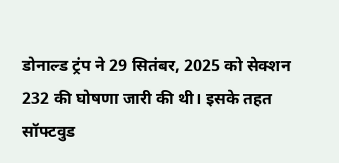डोनाल्ड ट्रंप ने 29 सितंबर, 2025 को सेक्शन 232 की घोषणा जारी की थी। इसके तहत सॉफ्टवुड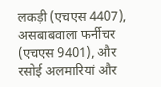लकड़ी (एचएस 4407), असबाबवाला फर्नीचर (एचएस 9401), और रसोई अलमारियां और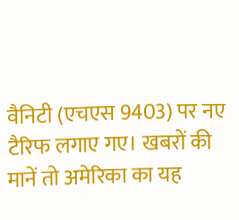वैनिटी (एचएस 9403) पर नए टैरिफ लगाए गए। खबरों की मानें तो अमेरिका का यह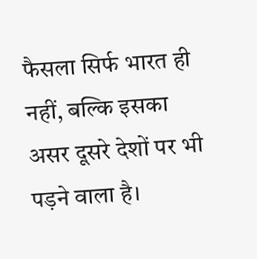फैसला सिर्फ भारत ही नहीं, बल्कि इसका असर दूसरे देशों पर भी पड़ने वाला है।